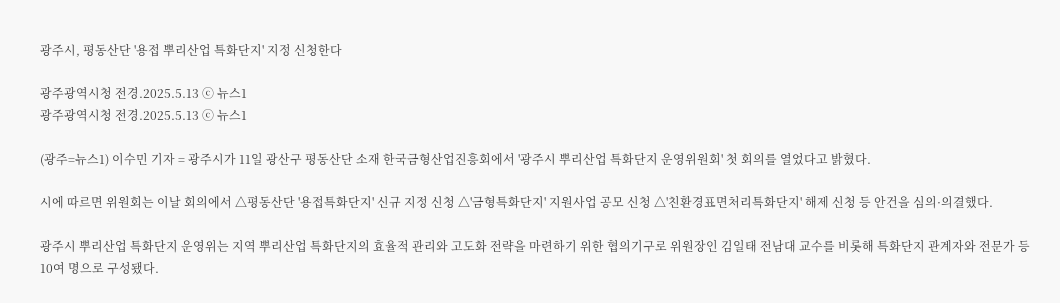광주시, 평동산단 '용접 뿌리산업 특화단지' 지정 신청한다

광주광역시청 전경.2025.5.13 ⓒ 뉴스1
광주광역시청 전경.2025.5.13 ⓒ 뉴스1

(광주=뉴스1) 이수민 기자 = 광주시가 11일 광산구 평동산단 소재 한국금형산업진흥회에서 '광주시 뿌리산업 특화단지 운영위원회' 첫 회의를 열었다고 밝혔다.

시에 따르면 위원회는 이날 회의에서 △평동산단 '용접특화단지' 신규 지정 신청 △'금형특화단지' 지원사업 공모 신청 △'친환경표면처리특화단지' 해제 신청 등 안건을 심의·의결했다.

광주시 뿌리산업 특화단지 운영위는 지역 뿌리산업 특화단지의 효율적 관리와 고도화 전략을 마련하기 위한 협의기구로 위원장인 김일태 전남대 교수를 비롯해 특화단지 관계자와 전문가 등 10여 명으로 구성됐다.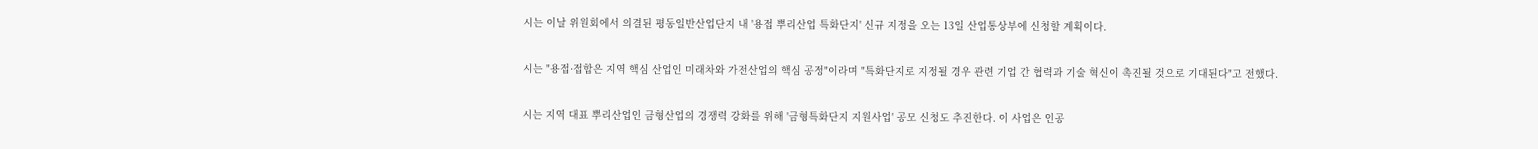시는 이날 위원회에서 의결된 평동일반산업단지 내 '용접 뿌리산업 특화단지' 신규 지정을 오는 13일 산업통상부에 신청할 계획이다.

시는 "용접·접합은 지역 핵심 산업인 미래차와 가전산업의 핵심 공정"이라며 "특화단지로 지정될 경우 관련 기업 간 협력과 기술 혁신이 촉진될 것으로 기대된다"고 전했다.

시는 지역 대표 뿌리산업인 금형산업의 경쟁력 강화를 위해 '금형특화단지 지원사업' 공모 신청도 추진한다. 이 사업은 인공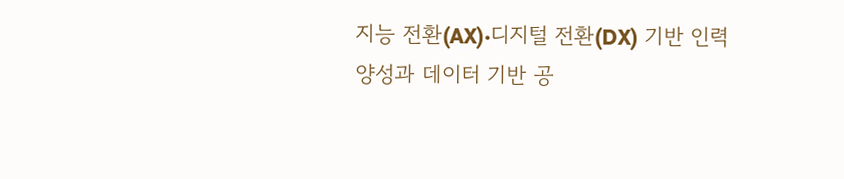지능 전환(AX)·디지털 전환(DX) 기반 인력 양성과 데이터 기반 공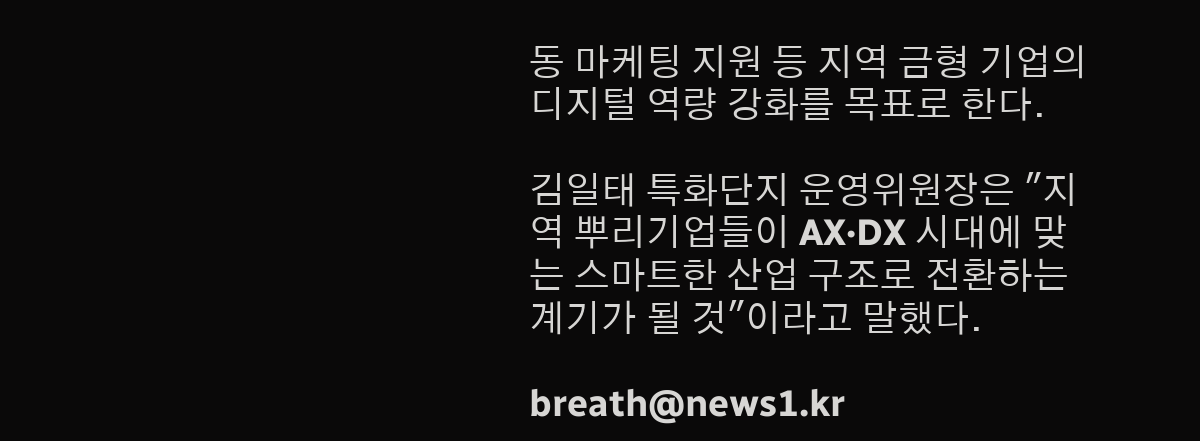동 마케팅 지원 등 지역 금형 기업의 디지털 역량 강화를 목표로 한다.

김일태 특화단지 운영위원장은 "지역 뿌리기업들이 AX·DX 시대에 맞는 스마트한 산업 구조로 전환하는 계기가 될 것"이라고 말했다.

breath@news1.kr